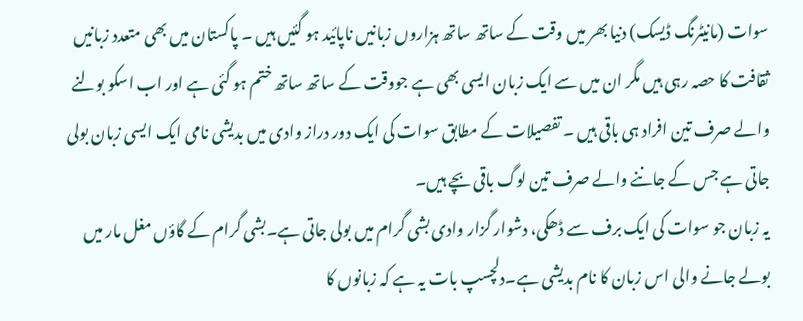سوات (مانیٹرنگ ڈیسک) دنیا بھر میں وقت کے ساتھ ساتھ ہزاروں زبانیں ناپائید ہو گئیں ہیں ۔ پاکستان میں بھی متعدد زبانیں ثقافت کا حصہ رہی ہیں مگر ان میں سے ایک زبان ایسی بھی ہے جووقت کے ساتھ ساتھ ختم ہو گئی ہے اور اب اسکو بولنے والے صرف تین افراد ہی باقی ہیں ۔ تفصیلات کے مطابق سوات کی ایک دور دراز وادی میں بدیشی نامی ایک ایسی زبان بولی جاتی ہے جس کے جاننے والے صرف تین لوگ باقی بچے ہیں۔
یہ زبان جو سوات کی ایک برف سے ڈھکی، دشوار گزار وادی بشی گرام میں بولی جاتی ہے۔بشی گرام کے گاؤں مغل مار میں بولے جانے والی اس زبان کا نام بدیشی ہے۔دلچسپ بات یہ ہے کہ زبانوں کا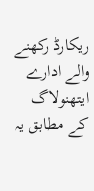ریکارڈ رکھنے والے ادارے ایتھنولاگ کے مطابق یہ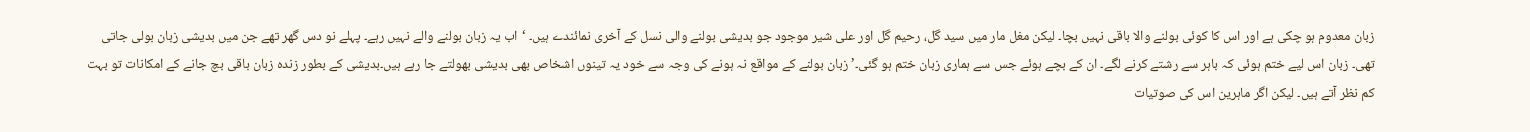زبان معدوم ہو چکی ہے اور اس کا کوئی بولنے والا باقی نہیں بچا۔ لیکن مغل مار میں سید گل، رحیم گل اور علی شیر موجود جو بدیشی بولنے والی نسل کے آخری نمائندے ہیں۔ ‘اب یہ زبان بولنے والے نہیں رہے۔ پہلے نو دس گھر تھے جن میں بدیشی زبان بولی جاتی تھی۔ زبان اس لیے ختم ہوئی کہ باہر سے رشتے کرنے لگے۔ ان کے بچے ہوئے جس سے ہماری زبان ختم ہو گئی۔’ زبان بولنے کے مواقع نہ ہونے کی وجہ سے خود یہ تینوں اشخاص بھی بدیشی بھولتے جا رہے ہیں۔بدیشی کے بطور زندہ زبان باقی بچ جانے کے امکانات تو بہت کم نظر آتے ہیں۔ لیکن اگر ماہرین اس کی صوتیات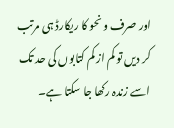اور صرف و نحو کا ریکارڈ ہی مرتب کر دیں تو کم از کم کتابوں کی حد تک اسے زندہ رکھا جا سکتا ہے۔